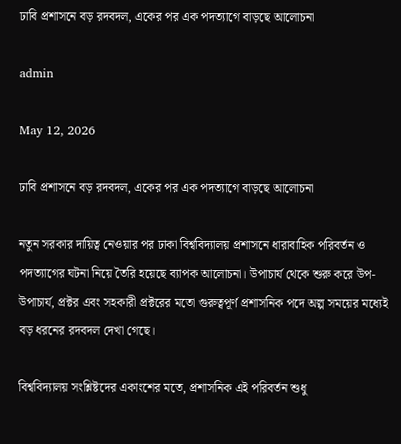ঢাবি প্রশাসনে বড় রদবদল, একের পর এক পদত্যাগে বাড়ছে আলোচনা

admin

May 12, 2026

ঢাবি প্রশাসনে বড় রদবদল, একের পর এক পদত্যাগে বাড়ছে আলোচনা

নতুন সরকার দায়িত্ব নেওয়ার পর ঢাকা বিশ্ববিদ্যালয় প্রশাসনে ধারাবাহিক পরিবর্তন ও পদত্যাগের ঘটনা নিয়ে তৈরি হয়েছে ব্যাপক আলোচনা। উপাচার্য থেকে শুরু করে উপ-উপাচার্য, প্রক্টর এবং সহকারী প্রক্টরের মতো গুরুত্বপূর্ণ প্রশাসনিক পদে অল্প সময়ের মধ্যেই বড় ধরনের রদবদল দেখা গেছে।

বিশ্ববিদ্যালয় সংশ্লিষ্টদের একাংশের মতে, প্রশাসনিক এই পরিবর্তন শুধু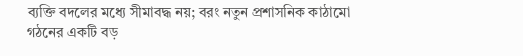ব্যক্তি বদলের মধ্যে সীমাবদ্ধ নয়; বরং নতুন প্রশাসনিক কাঠামো গঠনের একটি বড়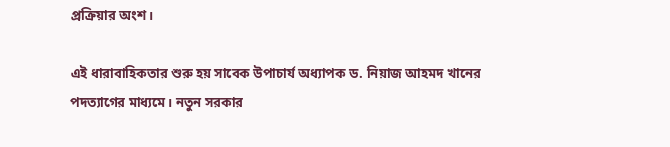প্রক্রিয়ার অংশ।

এই ধারাবাহিকতার শুরু হয় সাবেক উপাচার্য অধ্যাপক ড. নিয়াজ আহমদ খানের পদত্যাগের মাধ্যমে। নতুন সরকার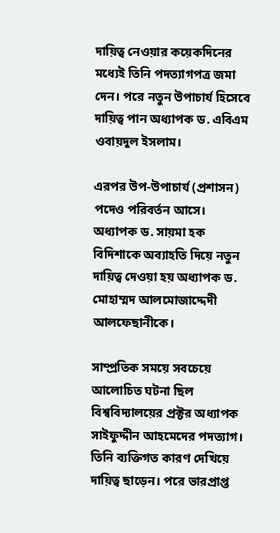দায়িত্ব নেওয়ার কয়েকদিনের মধ্যেই তিনি পদত্যাগপত্র জমা দেন। পরে নতুন উপাচার্য হিসেবে দায়িত্ব পান অধ্যাপক ড. এবিএম ওবায়দুল ইসলাম।

এরপর উপ-উপাচার্য (প্রশাসন) পদেও পরিবর্তন আসে। অধ্যাপক ড. সায়মা হক বিদিশাকে অব্যাহতি দিয়ে নতুন দায়িত্ব দেওয়া হয় অধ্যাপক ড. মোহাম্মদ আলমোজাদ্দেদী আলফেছানীকে।

সাম্প্রতিক সময়ে সবচেয়ে আলোচিত ঘটনা ছিল বিশ্ববিদ্যালয়ের প্রক্টর অধ্যাপক সাইফুদ্দীন আহমেদের পদত্যাগ। তিনি ব্যক্তিগত কারণ দেখিয়ে দায়িত্ব ছাড়েন। পরে ভারপ্রাপ্ত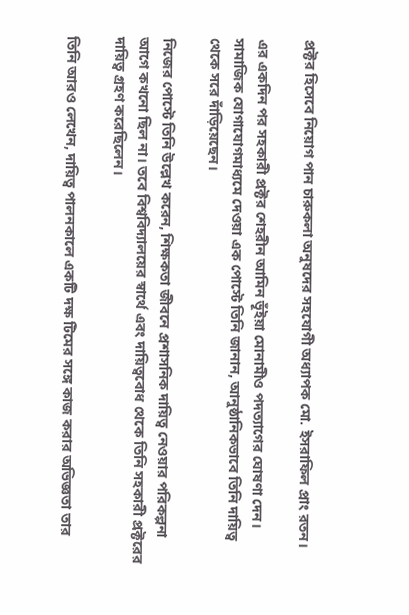প্রক্টর হিসেবে নিয়োগ পান চারুকলা অনুষদের সহযোগী অধ্যাপক মো. ইসরাফিল প্রাং রতন।

এর একদিন পর সহকারী প্রক্টর শেহরীন আমিন ভূঁইয়া মোনামীও পদত্যাগের ঘোষণা দেন। সামাজিক যোগাযোগমাধ্যমে দেওয়া এক পোস্টে তিনি জানান, আনুষ্ঠানিকভাবে তিনি দায়িত্ব থেকে সরে দাঁড়িয়েছেন।

নিজের পোস্টে তিনি উল্লেখ করেন, শিক্ষকতা জীবনে প্রশাসনিক দায়িত্ব নেওয়ার পরিকল্পনা আগে কখনো ছিল না। তবে বিশ্ববিদ্যালয়ের স্বার্থে এবং দায়িত্ববোধ থেকে তিনি সহকারী প্রক্টরের দায়িত্ব গ্রহণ করেছিলেন।

তিনি আরও লেখেন, দায়িত্ব পালনকালে একটি দক্ষ টিমের সঙ্গে কাজ করার অভিজ্ঞতা তার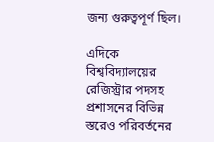জন্য গুরুত্বপূর্ণ ছিল।

এদিকে বিশ্ববিদ্যালয়ের রেজিস্ট্রার পদসহ প্রশাসনের বিভিন্ন স্তরেও পরিবর্তনের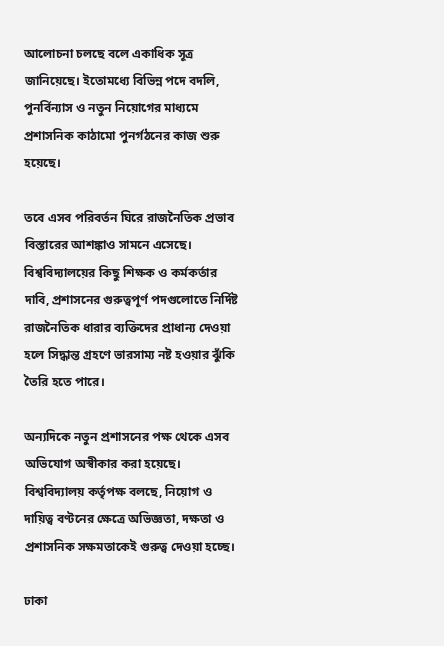আলোচনা চলছে বলে একাধিক সূত্র জানিয়েছে। ইতোমধ্যে বিভিন্ন পদে বদলি, পুনর্বিন্যাস ও নতুন নিয়োগের মাধ্যমে প্রশাসনিক কাঠামো পুনর্গঠনের কাজ শুরু হয়েছে।

তবে এসব পরিবর্তন ঘিরে রাজনৈতিক প্রভাব বিস্তারের আশঙ্কাও সামনে এসেছে। বিশ্ববিদ্যালয়ের কিছু শিক্ষক ও কর্মকর্তার দাবি, প্রশাসনের গুরুত্বপূর্ণ পদগুলোতে নির্দিষ্ট রাজনৈতিক ধারার ব্যক্তিদের প্রাধান্য দেওয়া হলে সিদ্ধান্ত গ্রহণে ভারসাম্য নষ্ট হওয়ার ঝুঁকি তৈরি হতে পারে।

অন্যদিকে নতুন প্রশাসনের পক্ষ থেকে এসব অভিযোগ অস্বীকার করা হয়েছে। বিশ্ববিদ্যালয় কর্তৃপক্ষ বলছে, নিয়োগ ও দায়িত্ব বণ্টনের ক্ষেত্রে অভিজ্ঞতা, দক্ষতা ও প্রশাসনিক সক্ষমতাকেই গুরুত্ব দেওয়া হচ্ছে।

ঢাকা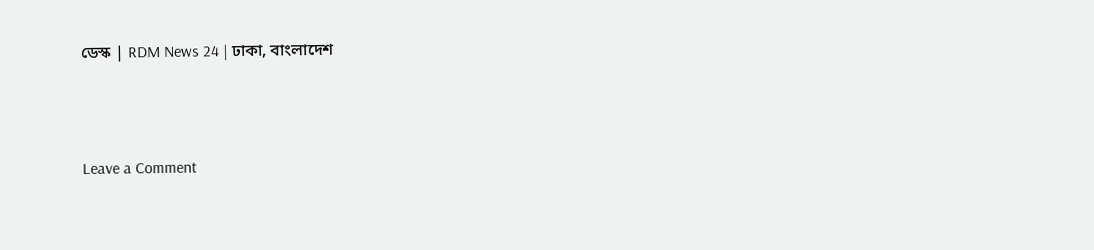ডেস্ক | RDM News 24 | ঢাকা, বাংলাদেশ



Leave a Comment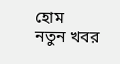হোম
নতুন খবর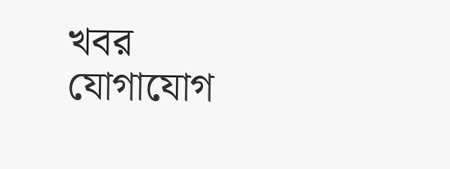খবর
যোগাযোগ